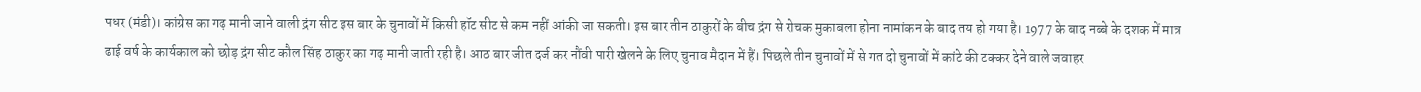पधर (मंडी)। कांग्रेस का गढ़ मानी जाने वाली द्रंग सीट इस बार के चुनावों में किसी हॉट सीट से कम नहीं आंकी जा सकती। इस बार तीन ठाकुरों के बीच द्रंग से रोचक मुकाबला होना नामांकन के बाद तय हो गया है। 1977 के बाद नब्बे के दशक में मात्र ढाई वर्ष के कार्यकाल को छोड़ द्रंग सीट कौल सिंह ठाकुर का गढ़ मानी जाती रही है। आठ बार जीत दर्ज कर नौंवी पारी खेलने के लिए चुनाव मैदान में हैं। पिछले तीन चुनावों में से गत दो चुनावों में कांटे की टक्कर देने वाले जवाहर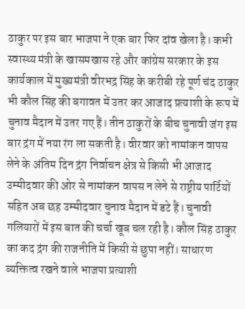ठाकुर पर इस बार भाजपा ने एक बार फिर दांव खेला है। कभी स्वास्थ्य मंत्री के खासमखास रहे और कांग्रेस सरकार के इस कार्यकाल में मुख्यमंत्री वीरभद्र सिंह के करीबी रहे पूर्ण चंद ठाकुर भी कौल सिंह की बगावत में उतर कर आजाद प्रत्याशी के रूप में चुनाव मैदान में उतर गए हैं। तीन ठाकुरों के बीच चुनावी जंग इस बार द्रंग में नया रंग ला सकती है। वीरवार को नामांकन वापस लेने के अंतिम दिन द्रंग निर्वाचन क्षेत्र से किसी भी आजाद उम्मीदवार की ओर से नामांकन वापस न लेने से राष्ट्रीय पार्टियों सहित अब छह उम्मीदवार चुनाव मैदान में डटे हैं। चुनावी गलियारों में इस बात की चर्चा खूब चल रही है। कौल सिंह ठाकुर का कद द्रंग की राजनीति में किसी से छुपा नहीं। साधारण व्यक्तित्व रखने वाले भाजपा प्रत्याशी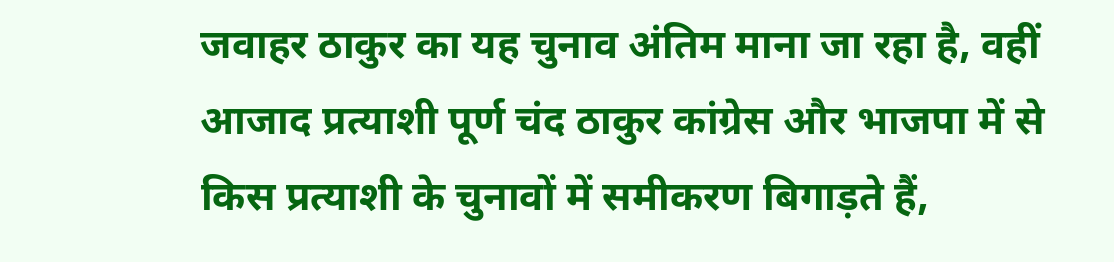जवाहर ठाकुर का यह चुनाव अंतिम माना जा रहा है, वहीं आजाद प्रत्याशी पूर्ण चंद ठाकुर कांग्रेस और भाजपा में से किस प्रत्याशी के चुनावों में समीकरण बिगाड़ते हैं,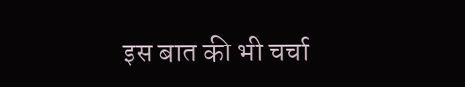इस बात की भी चर्चा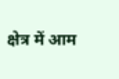क्षेत्र में आम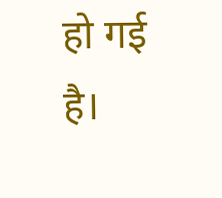हो गई है।